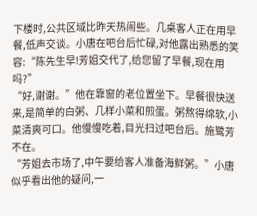下楼时,公共区域比昨天热闹些。几桌客人正在用早餐,低声交谈。小唐在吧台后忙碌,对他露出熟悉的笑容:“陈先生早!芳姐交代了,给您留了早餐,现在用吗?”
“好,谢谢。”他在靠窗的老位置坐下。早餐很快送来,是简单的白粥、几样小菜和煎蛋。粥熬得绵软,小菜清爽可口。他慢慢吃着,目光扫过吧台后。施鹭芳不在。
“芳姐去市场了,中午要给客人准备海鲜粥。”小唐似乎看出他的疑问,一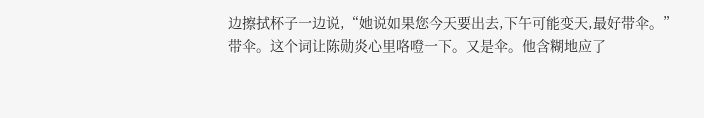边擦拭杯子一边说,“她说如果您今天要出去,下午可能变天,最好带伞。”
带伞。这个词让陈勋炎心里咯噔一下。又是伞。他含糊地应了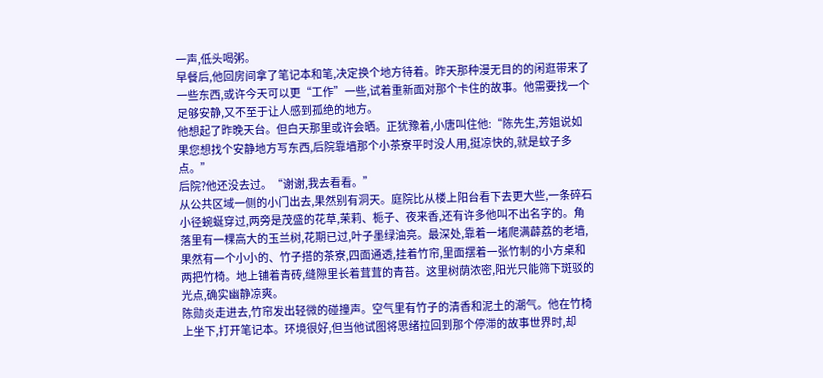一声,低头喝粥。
早餐后,他回房间拿了笔记本和笔,决定换个地方待着。昨天那种漫无目的的闲逛带来了一些东西,或许今天可以更“工作”一些,试着重新面对那个卡住的故事。他需要找一个足够安静,又不至于让人感到孤绝的地方。
他想起了昨晚天台。但白天那里或许会晒。正犹豫着,小唐叫住他:“陈先生,芳姐说如果您想找个安静地方写东西,后院靠墙那个小茶寮平时没人用,挺凉快的,就是蚊子多点。”
后院?他还没去过。“谢谢,我去看看。”
从公共区域一侧的小门出去,果然别有洞天。庭院比从楼上阳台看下去更大些,一条碎石小径蜿蜒穿过,两旁是茂盛的花草,茉莉、栀子、夜来香,还有许多他叫不出名字的。角落里有一棵高大的玉兰树,花期已过,叶子墨绿油亮。最深处,靠着一堵爬满薜荔的老墙,果然有一个小小的、竹子搭的茶寮,四面通透,挂着竹帘,里面摆着一张竹制的小方桌和两把竹椅。地上铺着青砖,缝隙里长着茸茸的青苔。这里树荫浓密,阳光只能筛下斑驳的光点,确实幽静凉爽。
陈勋炎走进去,竹帘发出轻微的碰撞声。空气里有竹子的清香和泥土的潮气。他在竹椅上坐下,打开笔记本。环境很好,但当他试图将思绪拉回到那个停滞的故事世界时,却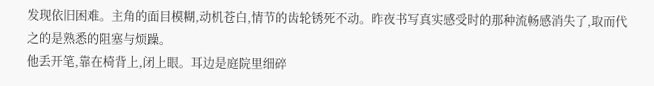发现依旧困难。主角的面目模糊,动机苍白,情节的齿轮锈死不动。昨夜书写真实感受时的那种流畅感消失了,取而代之的是熟悉的阻塞与烦躁。
他丢开笔,靠在椅背上,闭上眼。耳边是庭院里细碎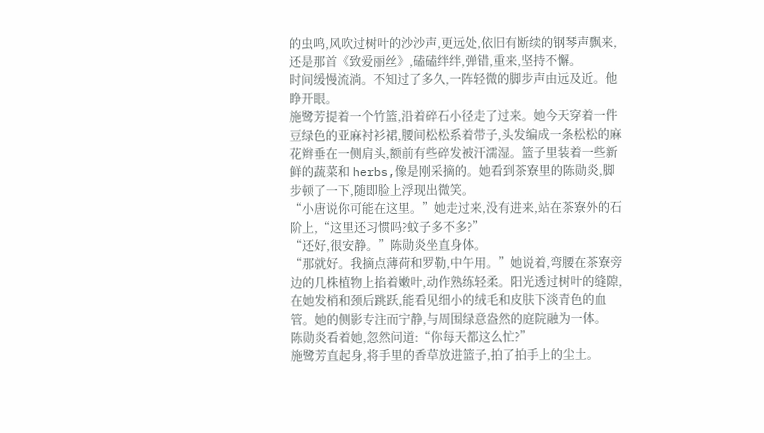的虫鸣,风吹过树叶的沙沙声,更远处,依旧有断续的钢琴声飘来,还是那首《致爱丽丝》,磕磕绊绊,弹错,重来,坚持不懈。
时间缓慢流淌。不知过了多久,一阵轻微的脚步声由远及近。他睁开眼。
施鹭芳提着一个竹篮,沿着碎石小径走了过来。她今天穿着一件豆绿色的亚麻衬衫裙,腰间松松系着带子,头发编成一条松松的麻花辫垂在一侧肩头,额前有些碎发被汗濡湿。篮子里装着一些新鲜的蔬菜和 herbs,像是刚采摘的。她看到茶寮里的陈勋炎,脚步顿了一下,随即脸上浮现出微笑。
“小唐说你可能在这里。”她走过来,没有进来,站在茶寮外的石阶上,“这里还习惯吗?蚊子多不多?”
“还好,很安静。”陈勋炎坐直身体。
“那就好。我摘点薄荷和罗勒,中午用。”她说着,弯腰在茶寮旁边的几株植物上掐着嫩叶,动作熟练轻柔。阳光透过树叶的缝隙,在她发梢和颈后跳跃,能看见细小的绒毛和皮肤下淡青色的血管。她的侧影专注而宁静,与周围绿意盎然的庭院融为一体。
陈勋炎看着她,忽然问道:“你每天都这么忙?”
施鹭芳直起身,将手里的香草放进篮子,拍了拍手上的尘土。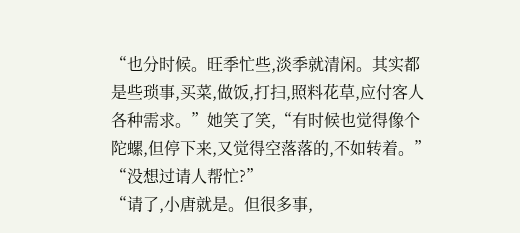“也分时候。旺季忙些,淡季就清闲。其实都是些琐事,买菜,做饭,打扫,照料花草,应付客人各种需求。”她笑了笑,“有时候也觉得像个陀螺,但停下来,又觉得空落落的,不如转着。”
“没想过请人帮忙?”
“请了,小唐就是。但很多事,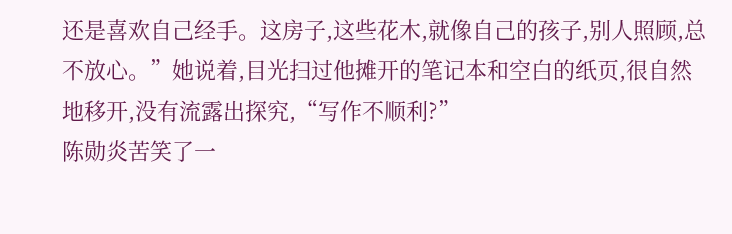还是喜欢自己经手。这房子,这些花木,就像自己的孩子,别人照顾,总不放心。”她说着,目光扫过他摊开的笔记本和空白的纸页,很自然地移开,没有流露出探究,“写作不顺利?”
陈勋炎苦笑了一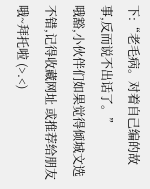下:“老毛病。对着自己编的故事,反而说不出话了。”
哦豁,小伙伴们如果觉得倾城文选不错,记得收藏网址 或推荐给朋友哦~拜托啦 (>.<)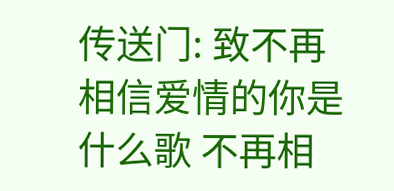传送门: 致不再相信爱情的你是什么歌 不再相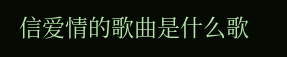信爱情的歌曲是什么歌